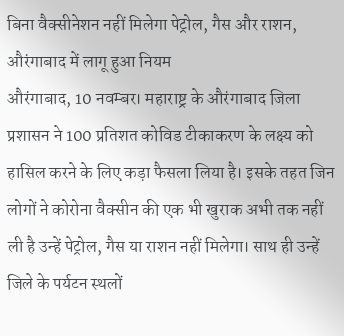बिना वैक्सीनेशन नहीं मिलेगा पेट्रोल, गैस और राशन, औरंगाबाद में लागू हुआ नियम
औरंगाबाद, 10 नवम्बर। महाराष्ट्र के औरंगाबाद जिला प्रशासन ने 100 प्रतिशत कोविड टीकाकरण के लक्ष्य को हासिल करने के लिए कड़ा फैसला लिया है। इसके तहत जिन लोगों ने कोरोना वैक्सीन की एक भी खुराक अभी तक नहीं ली है उन्हें पेट्रोल, गैस या राशन नहीं मिलेगा। साथ ही उन्हें जिले के पर्यटन स्थलों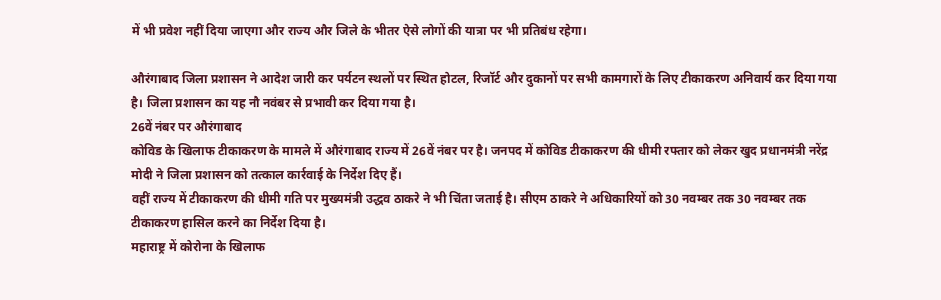में भी प्रवेश नहीं दिया जाएगा और राज्य और जिले के भीतर ऐसे लोगों की यात्रा पर भी प्रतिबंध रहेगा।

औरंगाबाद जिला प्रशासन ने आदेश जारी कर पर्यटन स्थलों पर स्थित होटल, रिजॉर्ट और दुकानों पर सभी कामगारों के लिए टीकाकरण अनिवार्य कर दिया गया है। जिला प्रशासन का यह नौ नवंबर से प्रभावी कर दिया गया है।
26वें नंबर पर औरंगाबाद
कोविड के खिलाफ टीकाकरण के मामले में औरंगाबाद राज्य में 26वें नंबर पर है। जनपद में कोविड टीकाकरण की धीमी रफ्तार को लेकर खुद प्रधानमंत्री नरेंद्र मोदी ने जिला प्रशासन को तत्काल कार्रवाई के निर्देश दिए हैं।
वहीं राज्य में टीकाकरण की धीमी गति पर मुख्यमंत्री उद्धव ठाकरे ने भी चिंता जताई है। सीएम ठाकरे ने अधिकारियों को 30 नवम्बर तक 30 नवम्बर तक टीकाकरण हासिल करने का निर्देश दिया है।
महाराष्ट्र में कोरोना के खिलाफ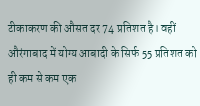टीकाकरण की औसत दर 74 प्रतिशत है। वहीं औरंगाबाद में योग्य आबादी के सिर्फ 55 प्रतिशत को ही कम से कम एक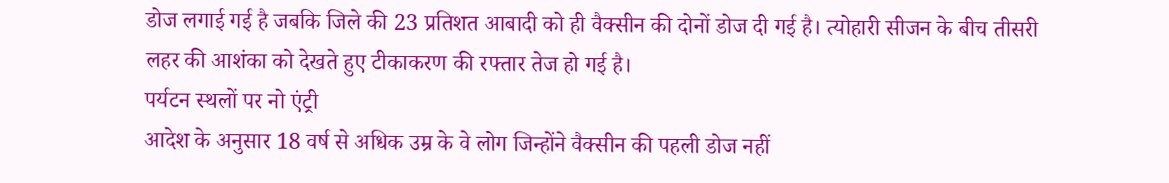डोज लगाई गई है जबकि जिले की 23 प्रतिशत आबादी को ही वैक्सीन की दोनों डोज दी गई है। त्योहारी सीजन के बीच तीसरी लहर की आशंका को देखते हुए टीकाकरण की रफ्तार तेज हो गई है।
पर्यटन स्थलों पर नो एंट्री
आदेश के अनुसार 18 वर्ष से अधिक उम्र के वे लोग जिन्होंने वैक्सीन की पहली डोज नहीं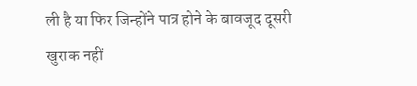ली है या फिर जिन्होंने पात्र होने के बावजूद दूसरी खुराक नहीं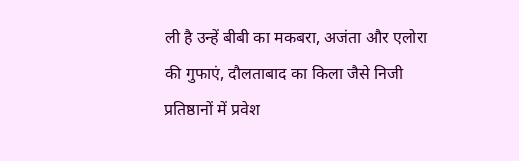ली है उन्हें बीबी का मकबरा, अजंता और एलोरा की गुफाएं, दौलताबाद का किला जैसे निजी प्रतिष्ठानों में प्रवेश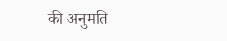की अनुमति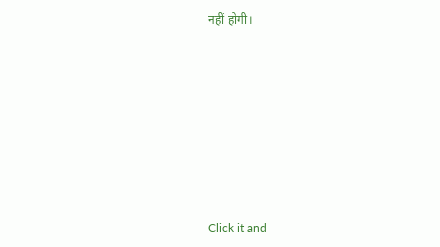नहीं होगी।












Click it and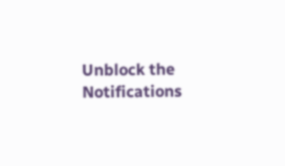Unblock the Notifications